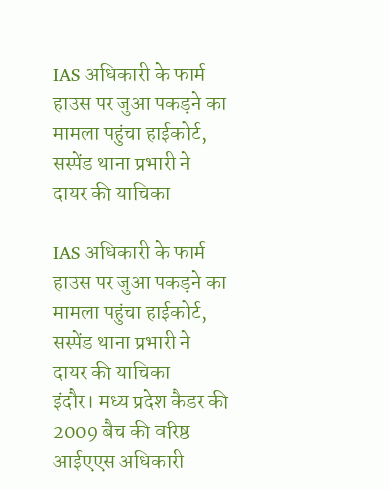IAS अधिकारी के फार्म हाउस पर जुआ पकड़ने का मामला पहुंचा हाईकोर्ट, सस्पेंड थाना प्रभारी ने दायर की याचिका

IAS अधिकारी के फार्म हाउस पर जुआ पकड़ने का मामला पहुंचा हाईकोर्ट, सस्पेंड थाना प्रभारी ने दायर की याचिका
इंदौर। मध्य प्रदेश कैडर की 2009 बैच की वरिष्ठ आईएएस अधिकारी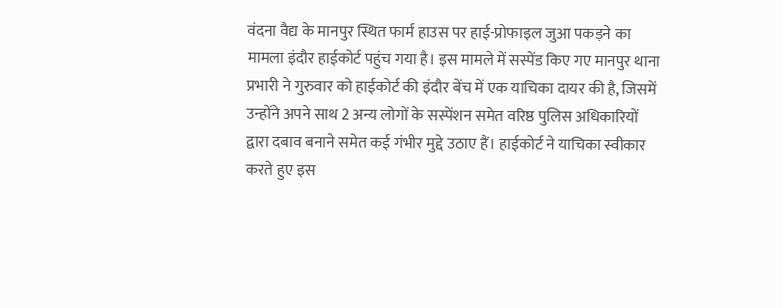वंदना वैद्य के मानपुर स्थित फार्म हाउस पर हाई-प्रोफाइल जुआ पकड़ने का मामला इंदौर हाईकोर्ट पहुंच गया है। इस मामले में सस्पेंड किए गए मानपुर थाना प्रभारी ने गुरुवार को हाईकोर्ट की इंदौर बेंच में एक याचिका दायर की है, जिसमें उन्होंने अपने साथ 2 अन्य लोगों के सस्पेंशन समेत वरिष्ठ पुलिस अधिकारियों द्वारा दबाव बनाने समेत कई गंभीर मुद्दे उठाए हैं। हाईकोर्ट ने याचिका स्वीकार करते हुए इस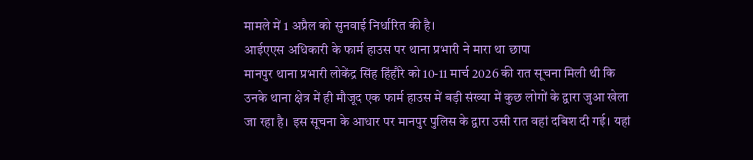मामले में 1 अप्रैल को सुनवाई निर्धारित की है।
आईएएस अधिकारी के फार्म हाउस पर थाना प्रभारी ने मारा था छापा
मानपुर थाना प्रभारी लोकेंद्र सिंह हिंहौरे को 10-11 मार्च 2026 की रात सूचना मिली थी कि उनके थाना क्षेत्र में ही मौजूद एक फार्म हाउस में बड़ी संख्या में कुछ लोगों के द्वारा जुआ खेला जा रहा है। इस सूचना के आधार पर मानपुर पुलिस के द्वारा उसी रात वहां दबिश दी गई। यहां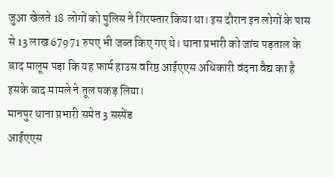जुआ खेलते 18 लोगों को पुलिस ने गिरफ्तार किया था। इस दौरान इन लोगों के पास से 13 लाख 67971 रुपए भी जब्त किए गए थे। थाना प्रभारी को जांच पड़ताल के बाद मालूम पड़ा कि यह फार्म हाउस वरिष्ठ आईएएस अधिकारी वंदना वैद्य का है इसके बाद मामले ने तूल पकड़ लिया।
मानपुर थाना प्रभारी समेत 3 सस्पेंड
आईएएस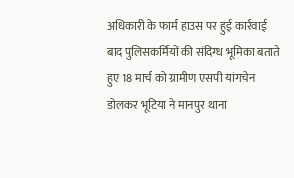अधिकारी के फार्म हाउस पर हुई कार्रवाई बाद पुलिसकर्मियों की संदिग्ध भूमिका बताते हुए 18 मार्च को ग्रामीण एसपी यांगचेन डोलकर भूटिया ने मानपुर थाना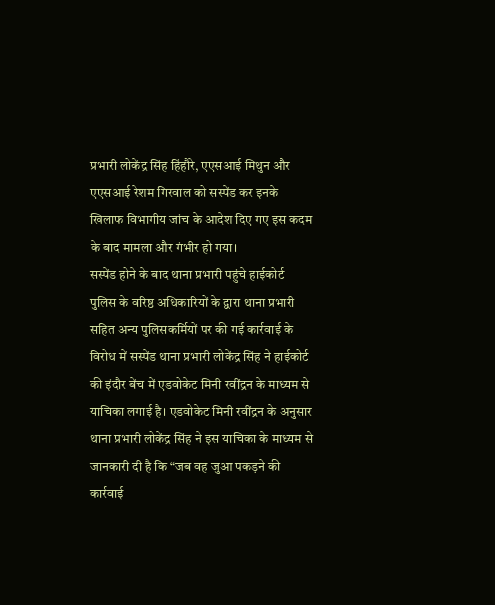प्रभारी लोकेंद्र सिंह हिंहौरे, एएसआई मिथुन और एएसआई रेशम गिरवाल को सस्पेंड कर इनके खिलाफ विभागीय जांच के आदेश दिए गए इस कदम के बाद मामला और गंभीर हो गया।
सस्पेंड होने के बाद थाना प्रभारी पहुंचे हाईकोर्ट
पुलिस के वरिष्ठ अधिकारियों के द्वारा थाना प्रभारी सहित अन्य पुलिसकर्मियों पर की गई कार्रवाई के विरोध में सस्पेंड थाना प्रभारी लोकेंद्र सिंह ने हाईकोर्ट की इंदौर बेंच में एडवोकेट मिनी रवींद्रन के माध्यम से याचिका लगाई है। एडवोकेट मिनी रवींद्रन के अनुसार थाना प्रभारी लोकेंद्र सिंह ने इस याचिका के माध्यम से जानकारी दी है कि “जब वह जुआ पकड़ने की कार्रवाई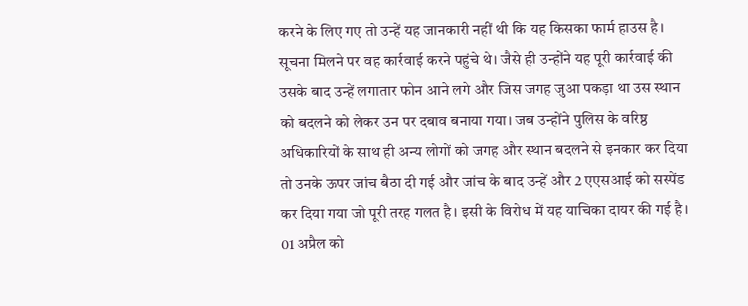करने के लिए गए तो उन्हें यह जानकारी नहीं थी कि यह किसका फार्म हाउस है। सूचना मिलने पर वह कार्रवाई करने पहुंचे थे। जैसे ही उन्होंने यह पूरी कार्रवाई की उसके बाद उन्हें लगातार फोन आने लगे और जिस जगह जुआ पकड़ा था उस स्थान को बदलने को लेकर उन पर दबाव बनाया गया। जब उन्होंने पुलिस के वरिष्ठ अधिकारियों के साथ ही अन्य लोगों को जगह और स्थान बदलने से इनकार कर दिया तो उनके ऊपर जांच बैठा दी गई और जांच के बाद उन्हें और 2 एएसआई को सस्पेंड कर दिया गया जो पूरी तरह गलत है। इसी के विरोध में यह याचिका दायर की गई है।
01 अप्रैल को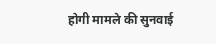होगी मामले की सुनवाई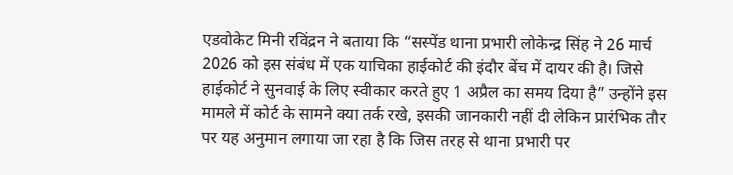एडवोकेट मिनी रविंद्रन ने बताया कि “सस्पेंड थाना प्रभारी लोकेन्द्र सिंह ने 26 मार्च 2026 को इस संबंध में एक याचिका हाईकोर्ट की इंदौर बेंच में दायर की है। जिसे हाईकोर्ट ने सुनवाई के लिए स्वीकार करते हुए 1 अप्रैल का समय दिया है” उन्होंने इस मामले में कोर्ट के सामने क्या तर्क रखे, इसकी जानकारी नहीं दी लेकिन प्रारंभिक तौर पर यह अनुमान लगाया जा रहा है कि जिस तरह से थाना प्रभारी पर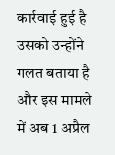कार्रवाई हुई है उसको उन्होंने गलत बताया है और इस मामले में अब 1 अप्रैल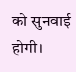को सुनवाई होगी।